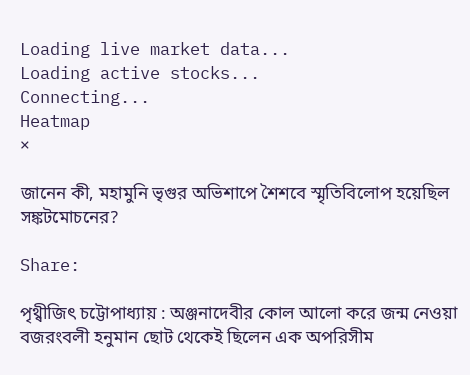Loading live market data...
Loading active stocks...
Connecting...
Heatmap
×

জানেন কী, মহামুনি ভৃগুর অভিশাপে শৈশবে স্মৃতিবিলোপ হয়েছিল সঙ্কটমোচনের?

Share:

পৃথ্বীজিৎ চট্টোপাধ্যায় : অঞ্জনাদেবীর কোল আলো করে জন্ম নেওয়া বজরংবলী হনুমান ছোট থেকেই ছিলেন এক অপরিসীম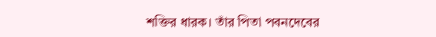শক্তির ধারক। তাঁর পিতা পবনদেবের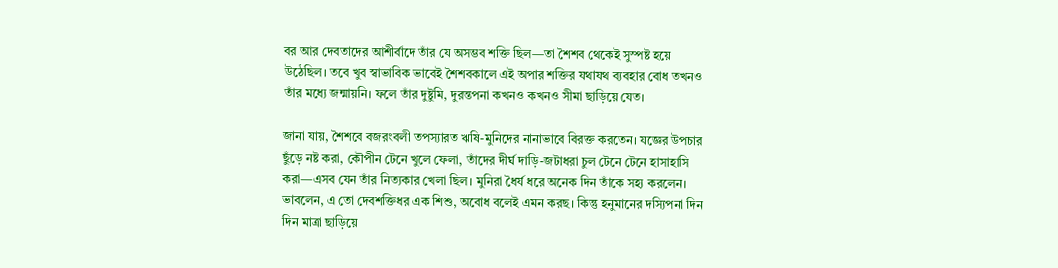বর আর দেবতাদের আশীর্বাদে তাঁর যে অসম্ভব শক্তি ছিল—তা শৈশব থেকেই সুস্পষ্ট হয়ে উঠেছিল। তবে খুব স্বাভাবিক ভাবেই শৈশবকালে এই অপার শক্তির যথাযথ ব্যবহার বোধ তখনও তাঁর মধ্যে জন্মায়নি। ফলে তাঁর দুষ্টুমি, দুরন্তপনা কখনও কখনও সীমা ছাড়িয়ে যেত।

জানা যায়, শৈশবে বজরংবলী তপস্যারত ঋষি-মুনিদের নানাভাবে বিরক্ত করতেন। যজ্ঞের উপচার ছুঁড়ে নষ্ট করা, কৌপীন টেনে খুলে ফেলা, তাঁদের দীর্ঘ দাড়ি-জটাধরা চুল টেনে টেনে হাসাহাসি করা—এসব যেন তাঁর নিত্যকার খেলা ছিল। মুনিরা ধৈর্য ধরে অনেক দিন তাঁকে সহ্য করলেন। ভাবলেন, এ তো দেবশক্তিধর এক শিশু, অবোধ বলেই এমন করছ। কিন্তু হনুমানের দস্যিপনা দিন দিন মাত্রা ছাড়িয়ে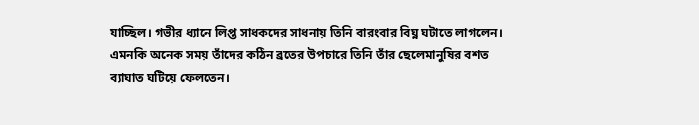যাচ্ছিল। গভীর ধ্যানে লিপ্ত সাধকদের সাধনায় তিনি বারংবার বিঘ্ন ঘটাতে লাগলেন। এমনকি অনেক সময় তাঁদের কঠিন ব্রতের উপচারে তিনি তাঁর ছেলেমানুষির বশত  ব্যাঘাত ঘটিয়ে ফেলতেন।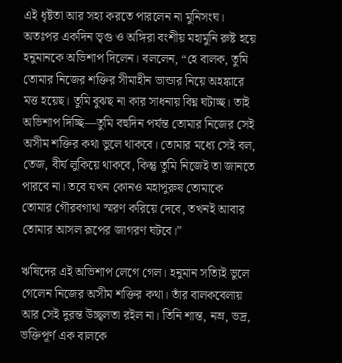এই ধৃষ্টতা আর সহ্য করতে পারলেন না মুনিসংঘ। অতঃপর একদিন ভৃগু ও অঙ্গিরা বংশীয় মহামুনি রুষ্ট হয়ে হনুমানকে অভিশাপ দিলেন। বললেন, “হে বালক, তুমি তোমার নিজের শক্তির সীমাহীন ভান্ডার নিয়ে অহঙ্কারে মত্ত হয়েছ। তুমি বুঝছ না কার সাধনায় বিঘ্ন ঘটাচ্ছ। তাই অভিশাপ দিচ্ছি—তুমি বহুদিন পর্যন্ত তোমার নিজের সেই অসীম শক্তির কথা ভুলে থাকবে। তোমার মধ্যে সেই বল, তেজ, বীর্য লুকিয়ে থাকবে, কিন্তু তুমি নিজেই তা জানতে পারবে না। তবে যখন কোনও মহাপুরুষ তোমাকে তোমার গৌরবগাথা স্মরণ করিয়ে দেবে, তখনই আবার তোমার আসল রূপের জাগরণ ঘটবে।”

ঋষিদের এই অভিশাপ লেগে গেল। হনুমান সত্যিই ভুলে গেলেন নিজের অসীম শক্তির কথা। তাঁর বালকবেলায় আর সেই দুরন্ত উচ্ছ্বলতা রইল না। তিনি শান্ত, নম্র, ভদ্র, ভক্তিপূর্ণ এক বালকে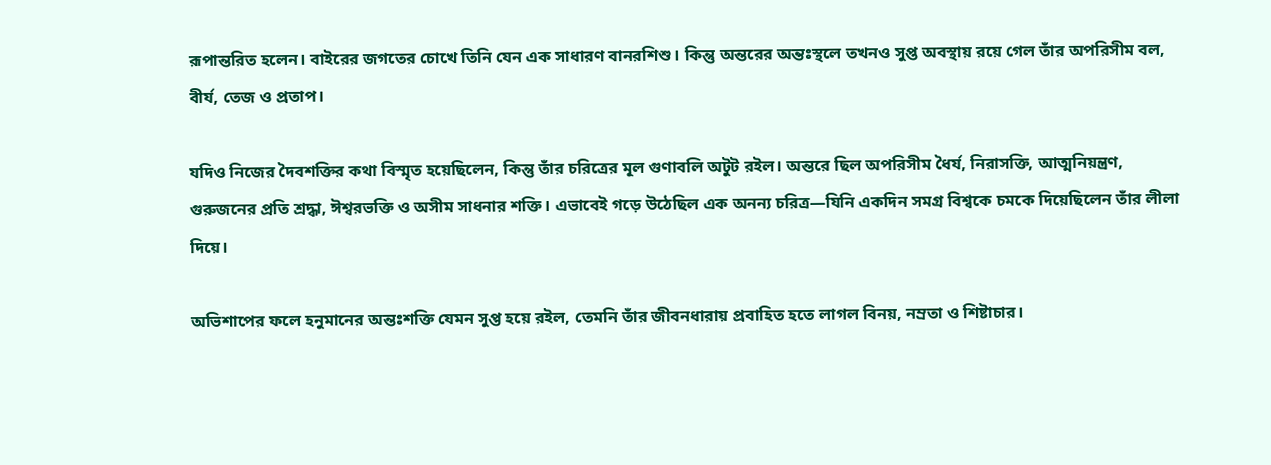রূপান্তরিত হলেন। বাইরের জগতের চোখে তিনি যেন এক সাধারণ বানরশিশু। কিন্তু অন্তরের অন্তঃস্থলে তখনও সুপ্ত অবস্থায় রয়ে গেল তাঁর অপরিসীম বল, বীর্য, তেজ ও প্রতাপ।

যদিও নিজের দৈবশক্তির কথা বিস্মৃত হয়েছিলেন, কিন্তু তাঁর চরিত্রের মূল গুণাবলি অটুট রইল। অন্তরে ছিল অপরিসীম ধৈর্য, নিরাসক্তি, আত্মনিয়ন্ত্রণ, গুরুজনের প্রতি শ্রদ্ধা, ঈশ্বরভক্তি ও অসীম সাধনার শক্তি। এভাবেই গড়ে উঠেছিল এক অনন্য চরিত্র—যিনি একদিন সমগ্র বিশ্বকে চমকে দিয়েছিলেন তাঁর লীলা দিয়ে।

অভিশাপের ফলে হনুমানের অন্তঃশক্তি যেমন সুপ্ত হয়ে রইল, তেমনি তাঁর জীবনধারায় প্রবাহিত হতে লাগল বিনয়, নম্রতা ও শিষ্টাচার।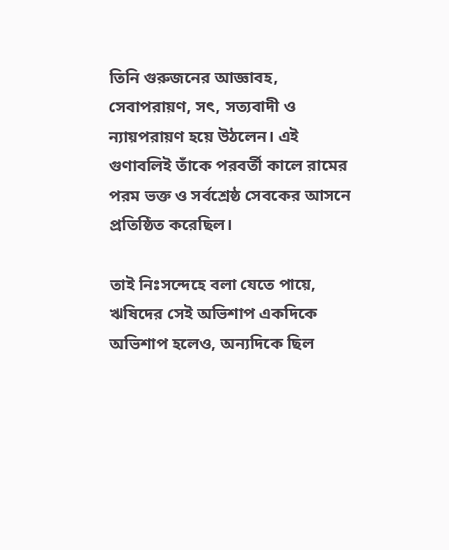তিনি গুরুজনের আজ্ঞাবহ, সেবাপরায়ণ, সৎ, সত্যবাদী ও ন্যায়পরায়ণ হয়ে উঠলেন। এই গুণাবলিই তাঁকে পরবর্তী কালে রামের পরম ভক্ত ও সর্বশ্রেষ্ঠ সেবকের আসনে প্রতিষ্ঠিত করেছিল।

তাই নিঃসন্দেহে বলা যেতে পায়ে, ঋষিদের সেই অভিশাপ একদিকে অভিশাপ হলেও, অন্যদিকে ছিল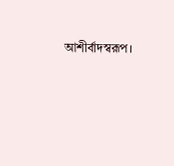আশীর্বাদস্বরূপ।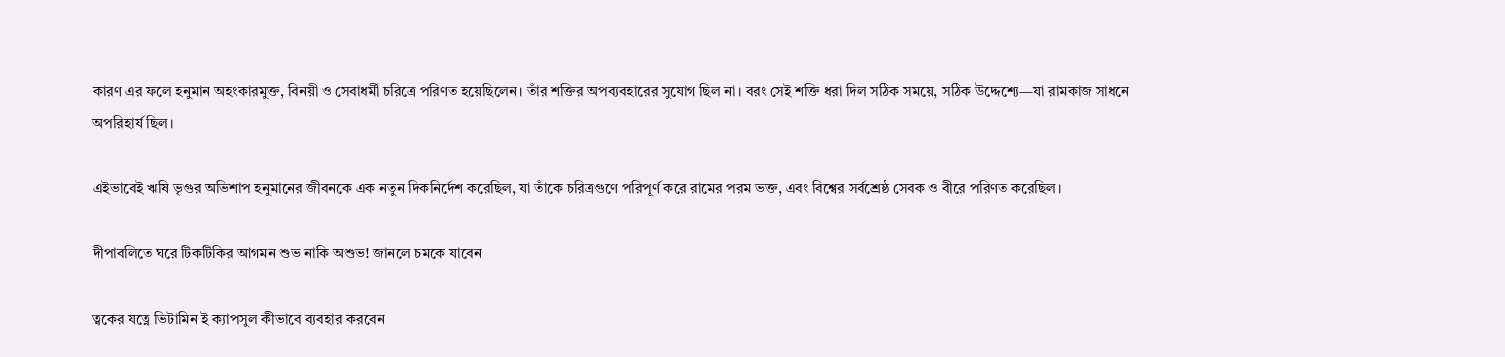কারণ এর ফলে হনুমান অহংকারমুক্ত, বিনয়ী ও সেবাধর্মী চরিত্রে পরিণত হয়েছিলেন। তাঁর শক্তির অপব্যবহারের সুযোগ ছিল না। বরং সেই শক্তি ধরা দিল সঠিক সময়ে, সঠিক উদ্দেশ্যে—যা রামকাজ সাধনে অপরিহার্য ছিল।

এইভাবেই ঋষি ভৃগুর অভিশাপ হনুমানের জীবনকে এক নতুন দিকনির্দেশ করেছিল, যা তাঁকে চরিত্রগুণে পরিপূর্ণ করে রামের পরম ভক্ত, এবং বিশ্বের সর্বশ্রেষ্ঠ সেবক ও বীরে পরিণত করেছিল।

দীপাবলিতে ঘরে টিকটিকির আগমন শুভ নাকি অশুভ! জানলে চমকে যাবেন

ত্বকের যত্নে ভিটামিন ই ক্যাপসুল কীভাবে ব্যবহার করবেন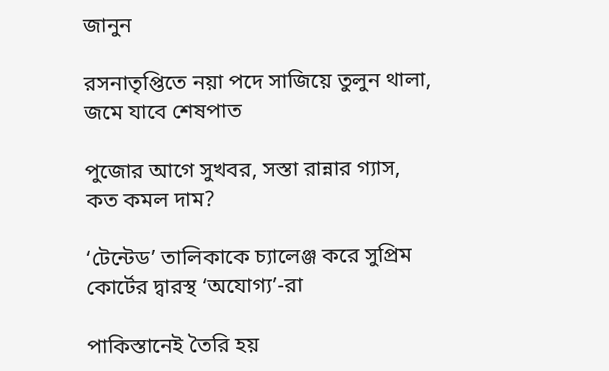জানুন

রসনাতৃপ্তিতে নয়া পদে সাজিয়ে তুলুন থালা, জমে যাবে শেষপাত

পুজোর আগে সুখবর, সস্তা রান্নার গ্যাস, কত কমল দাম?

‘টেন্টেড’ তালিকাকে চ্যালেঞ্জ করে সুপ্রিম কোর্টের দ্বারস্থ ‘অযোগ্য’-রা

পাকিস্তানেই তৈরি হয়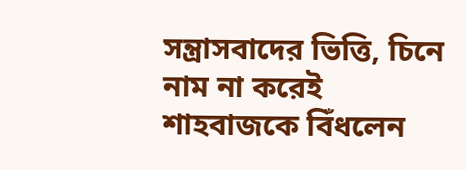সন্ত্রাসবাদের ভিত্তি, চিনে নাম না করেই শাহবাজকে বিঁধলেন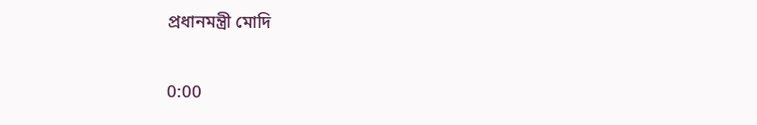প্রধানমন্ত্রী মোদি

0:00